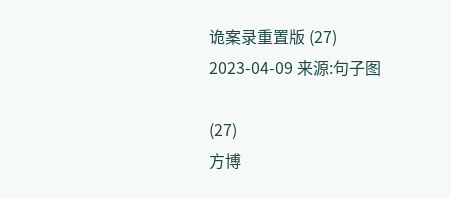诡案录重置版 (27)
2023-04-09 来源:句子图

(27)
方博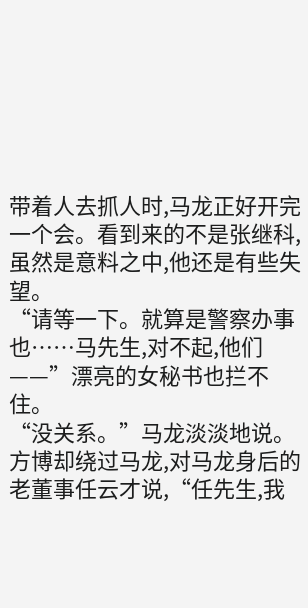带着人去抓人时,马龙正好开完一个会。看到来的不是张继科,虽然是意料之中,他还是有些失望。
“请等一下。就算是警察办事也……马先生,对不起,他们——”漂亮的女秘书也拦不住。
“没关系。”马龙淡淡地说。
方博却绕过马龙,对马龙身后的老董事任云才说,“任先生,我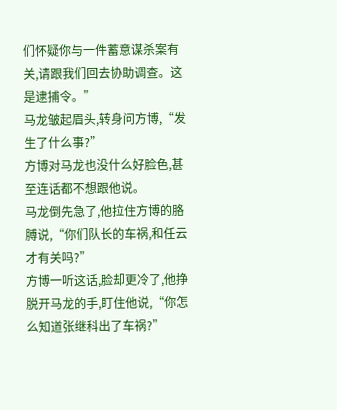们怀疑你与一件蓄意谋杀案有关,请跟我们回去协助调查。这是逮捕令。”
马龙皱起眉头,转身问方博,“发生了什么事?”
方博对马龙也没什么好脸色,甚至连话都不想跟他说。
马龙倒先急了,他拉住方博的胳膊说,“你们队长的车祸,和任云才有关吗?”
方博一听这话,脸却更冷了,他挣脱开马龙的手,盯住他说,“你怎么知道张继科出了车祸?”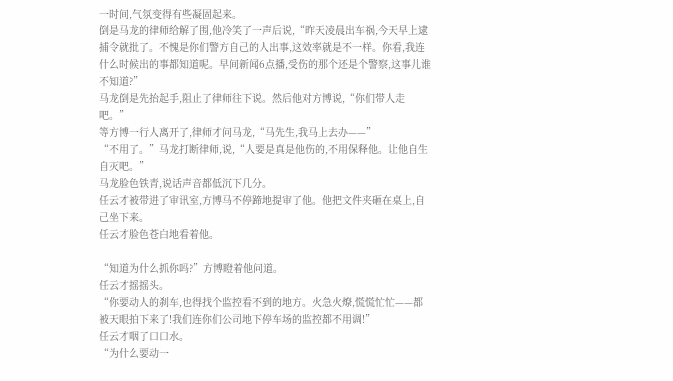一时间,气氛变得有些凝固起来。
倒是马龙的律师给解了围,他冷笑了一声后说,“昨天凌晨出车祸,今天早上逮捕令就批了。不愧是你们警方自己的人出事,这效率就是不一样。你看,我连什么时候出的事都知道呢。早间新闻6点播,受伤的那个还是个警察,这事儿谁不知道?”
马龙倒是先抬起手,阻止了律师往下说。然后他对方博说,“你们带人走吧。”
等方博一行人离开了,律师才问马龙,“马先生,我马上去办——”
“不用了。”马龙打断律师,说,“人要是真是他伤的,不用保释他。让他自生自灭吧。”
马龙脸色铁青,说话声音都低沉下几分。
任云才被带进了审讯室,方博马不停蹄地提审了他。他把文件夹砸在桌上,自己坐下来。
任云才脸色苍白地看着他。

“知道为什么抓你吗?”方博瞪着他问道。
任云才摇摇头。
“你要动人的刹车,也得找个监控看不到的地方。火急火燎,慌慌忙忙——都被天眼拍下来了!我们连你们公司地下停车场的监控都不用调!”
任云才咽了口口水。
“为什么要动一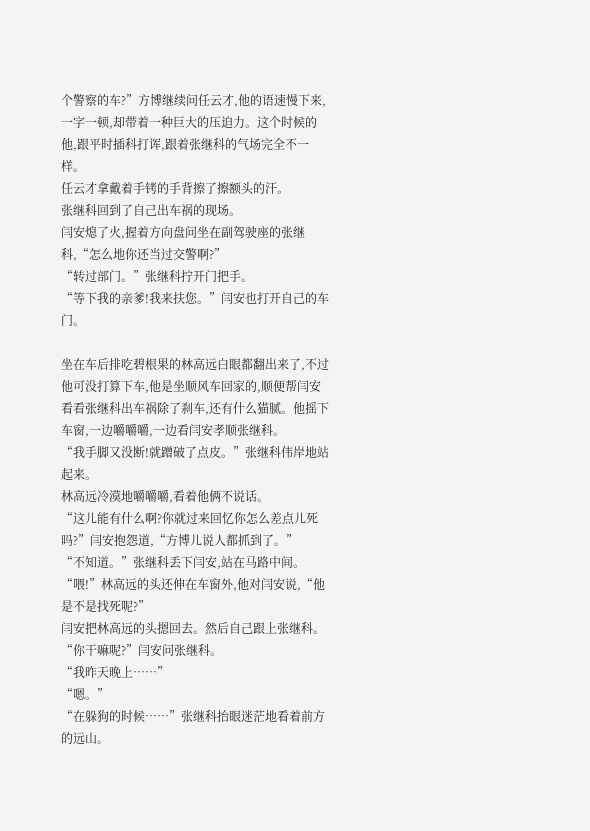个警察的车?”方博继续问任云才,他的语速慢下来,一字一顿,却带着一种巨大的压迫力。这个时候的他,跟平时插科打诨,跟着张继科的气场完全不一样。
任云才拿戴着手铐的手背擦了擦额头的汗。
张继科回到了自己出车祸的现场。
闫安熄了火,握着方向盘问坐在副驾驶座的张继科,“怎么地你还当过交警啊?”
“转过部门。”张继科拧开门把手。
“等下我的亲爹!我来扶您。”闫安也打开自己的车门。

坐在车后排吃碧根果的林高远白眼都翻出来了,不过他可没打算下车,他是坐顺风车回家的,顺便帮闫安看看张继科出车祸除了刹车,还有什么猫腻。他摇下车窗,一边嚼嚼嚼,一边看闫安孝顺张继科。
“我手脚又没断!就蹭破了点皮。”张继科伟岸地站起来。
林高远冷漠地嚼嚼嚼,看着他俩不说话。
“这儿能有什么啊?你就过来回忆你怎么差点儿死吗?”闫安抱怨道,“方博儿说人都抓到了。”
“不知道。”张继科丢下闫安,站在马路中间。
“喂!”林高远的头还伸在车窗外,他对闫安说,“他是不是找死呢?”
闫安把林高远的头摁回去。然后自己跟上张继科。
“你干嘛呢?”闫安问张继科。
“我昨天晚上……”
“嗯。”
“在躲狗的时候……”张继科抬眼迷茫地看着前方的远山。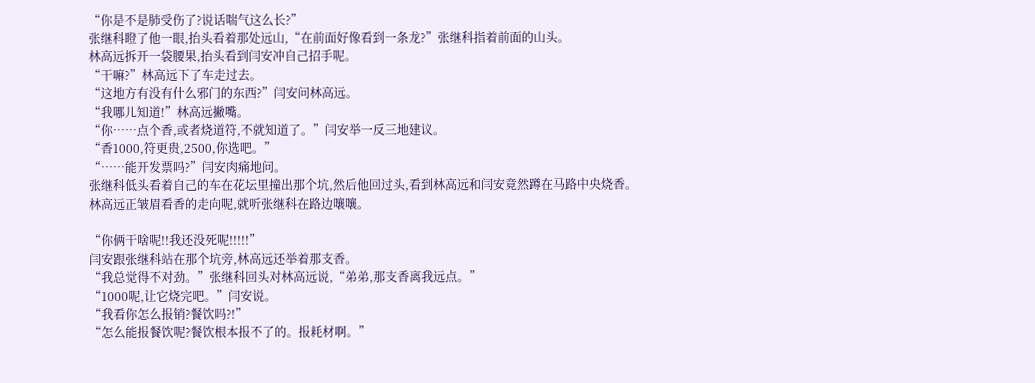“你是不是肺受伤了?说话喘气这么长?”
张继科瞪了他一眼,抬头看着那处远山,“在前面好像看到一条龙?”张继科指着前面的山头。
林高远拆开一袋腰果,抬头看到闫安冲自己招手呢。
“干嘛?”林高远下了车走过去。
“这地方有没有什么邪门的东西?”闫安问林高远。
“我哪儿知道!”林高远撇嘴。
“你……点个香,或者烧道符,不就知道了。”闫安举一反三地建议。
“香1000,符更贵,2500,你选吧。”
“……能开发票吗?”闫安肉痛地问。
张继科低头看着自己的车在花坛里撞出那个坑,然后他回过头,看到林高远和闫安竟然蹲在马路中央烧香。
林高远正皱眉看香的走向呢,就听张继科在路边嚷嚷。

“你俩干啥呢!!我还没死呢!!!!!”
闫安跟张继科站在那个坑旁,林高远还举着那支香。
“我总觉得不对劲。”张继科回头对林高远说,“弟弟,那支香离我远点。”
“1000呢,让它烧完吧。”闫安说。
“我看你怎么报销?餐饮吗?!”
“怎么能报餐饮呢?餐饮根本报不了的。报耗材啊。”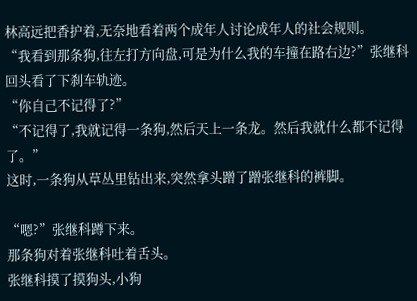林高远把香护着,无奈地看着两个成年人讨论成年人的社会规则。
“我看到那条狗,往左打方向盘,可是为什么我的车撞在路右边?”张继科回头看了下刹车轨迹。
“你自己不记得了?”
“不记得了,我就记得一条狗,然后天上一条龙。然后我就什么都不记得了。”
这时,一条狗从草丛里钻出来,突然拿头蹭了蹭张继科的裤脚。

“嗯?”张继科蹲下来。
那条狗对着张继科吐着舌头。
张继科摸了摸狗头,小狗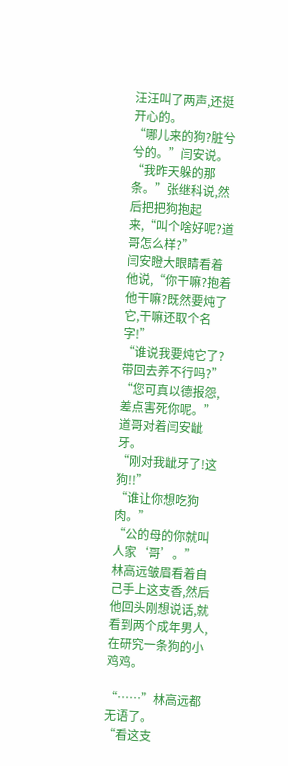汪汪叫了两声,还挺开心的。
“哪儿来的狗?脏兮兮的。”闫安说。
“我昨天躲的那条。”张继科说,然后把把狗抱起来,“叫个啥好呢?道哥怎么样?”
闫安瞪大眼睛看着他说,“你干嘛?抱着他干嘛?既然要炖了它,干嘛还取个名字!”
“谁说我要炖它了?带回去养不行吗?”
“您可真以德报怨,差点害死你呢。”
道哥对着闫安龇牙。
“刚对我龇牙了!这狗!!”
“谁让你想吃狗肉。”
“公的母的你就叫人家‘哥’。”
林高远皱眉看着自己手上这支香,然后他回头刚想说话,就看到两个成年男人,在研究一条狗的小鸡鸡。

“……”林高远都无语了。
“看这支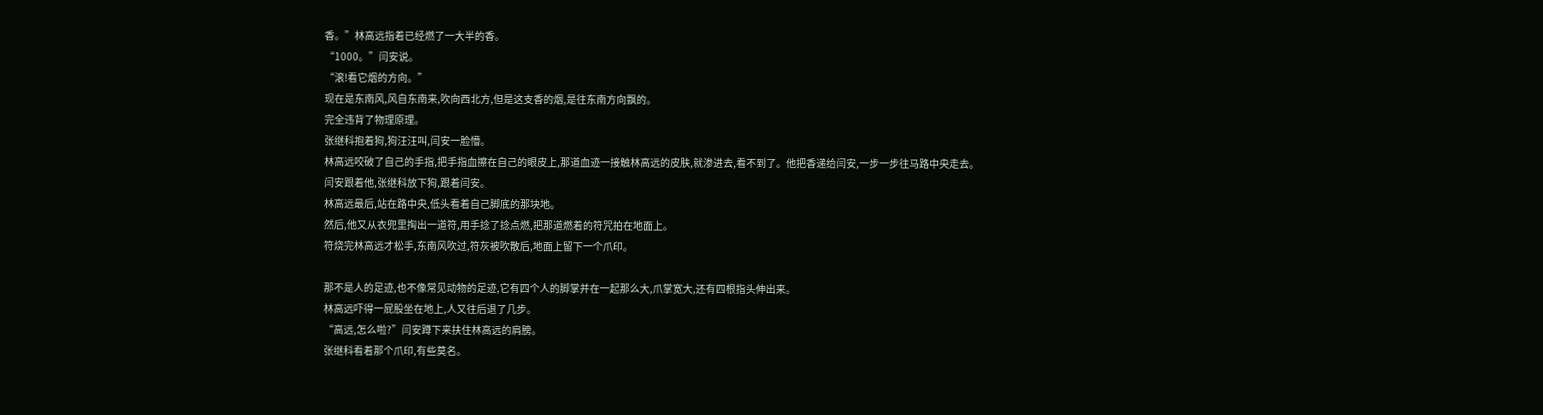香。”林高远指着已经燃了一大半的香。
“1000。”闫安说。
“滚!看它烟的方向。”
现在是东南风,风自东南来,吹向西北方,但是这支香的烟,是往东南方向飘的。
完全违背了物理原理。
张继科抱着狗,狗汪汪叫,闫安一脸懵。
林高远咬破了自己的手指,把手指血擦在自己的眼皮上,那道血迹一接触林高远的皮肤,就渗进去,看不到了。他把香递给闫安,一步一步往马路中央走去。
闫安跟着他,张继科放下狗,跟着闫安。
林高远最后,站在路中央,低头看着自己脚底的那块地。
然后,他又从衣兜里掏出一道符,用手捻了捻点燃,把那道燃着的符咒拍在地面上。
符烧完林高远才松手,东南风吹过,符灰被吹散后,地面上留下一个爪印。

那不是人的足迹,也不像常见动物的足迹,它有四个人的脚掌并在一起那么大,爪掌宽大,还有四根指头伸出来。
林高远吓得一屁股坐在地上,人又往后退了几步。
“高远,怎么啦?”闫安蹲下来扶住林高远的肩膀。
张继科看着那个爪印,有些莫名。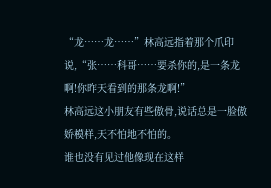“龙……龙……”林高远指着那个爪印说,“张……科哥……要杀你的,是一条龙啊!你昨天看到的那条龙啊!”
林高远这小朋友有些傲骨,说话总是一脸傲娇模样,天不怕地不怕的。
谁也没有见过他像现在这样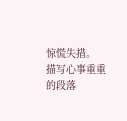惊慌失措。
描写心事重重的段落